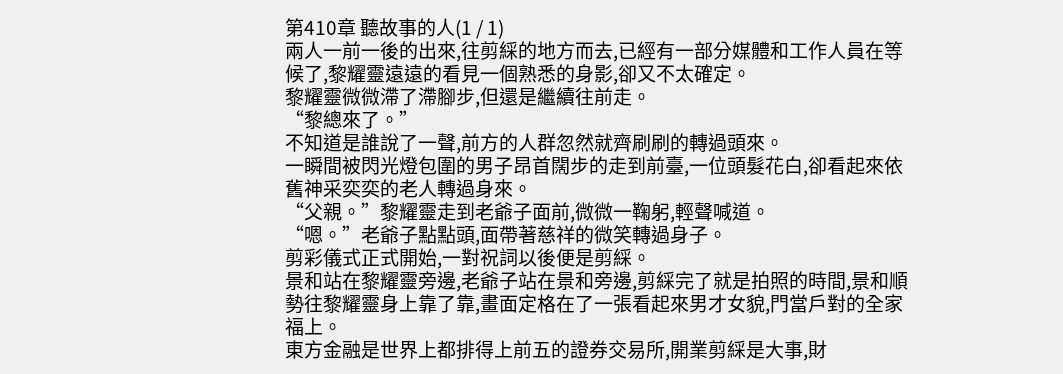第410章 聽故事的人(1 / 1)
兩人一前一後的出來,往剪綵的地方而去,已經有一部分媒體和工作人員在等候了,黎耀靈遠遠的看見一個熟悉的身影,卻又不太確定。
黎耀靈微微滯了滯腳步,但還是繼續往前走。
“黎總來了。”
不知道是誰說了一聲,前方的人群忽然就齊刷刷的轉過頭來。
一瞬間被閃光燈包圍的男子昂首闊步的走到前臺,一位頭髮花白,卻看起來依舊神采奕奕的老人轉過身來。
“父親。”黎耀靈走到老爺子面前,微微一鞠躬,輕聲喊道。
“嗯。”老爺子點點頭,面帶著慈祥的微笑轉過身子。
剪彩儀式正式開始,一對祝詞以後便是剪綵。
景和站在黎耀靈旁邊,老爺子站在景和旁邊,剪綵完了就是拍照的時間,景和順勢往黎耀靈身上靠了靠,畫面定格在了一張看起來男才女貌,門當戶對的全家福上。
東方金融是世界上都排得上前五的證券交易所,開業剪綵是大事,財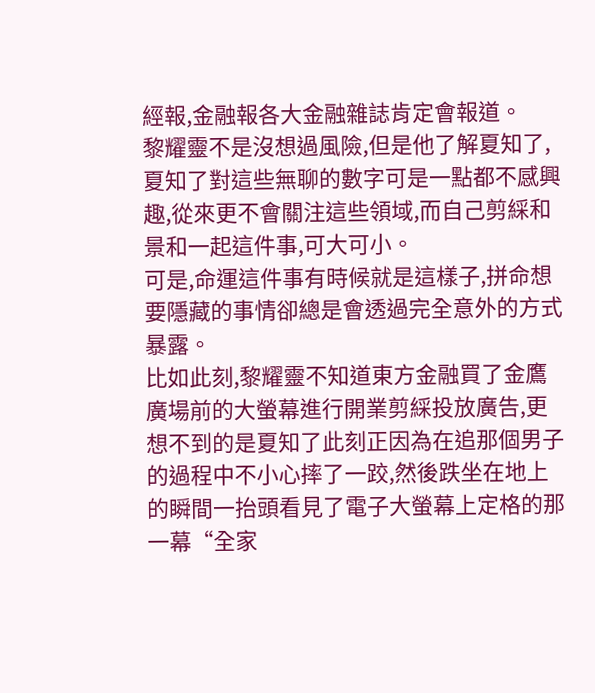經報,金融報各大金融雜誌肯定會報道。
黎耀靈不是沒想過風險,但是他了解夏知了,夏知了對這些無聊的數字可是一點都不感興趣,從來更不會關注這些領域,而自己剪綵和景和一起這件事,可大可小。
可是,命運這件事有時候就是這樣子,拼命想要隱藏的事情卻總是會透過完全意外的方式暴露。
比如此刻,黎耀靈不知道東方金融買了金鷹廣場前的大螢幕進行開業剪綵投放廣告,更想不到的是夏知了此刻正因為在追那個男子的過程中不小心摔了一跤,然後跌坐在地上的瞬間一抬頭看見了電子大螢幕上定格的那一幕“全家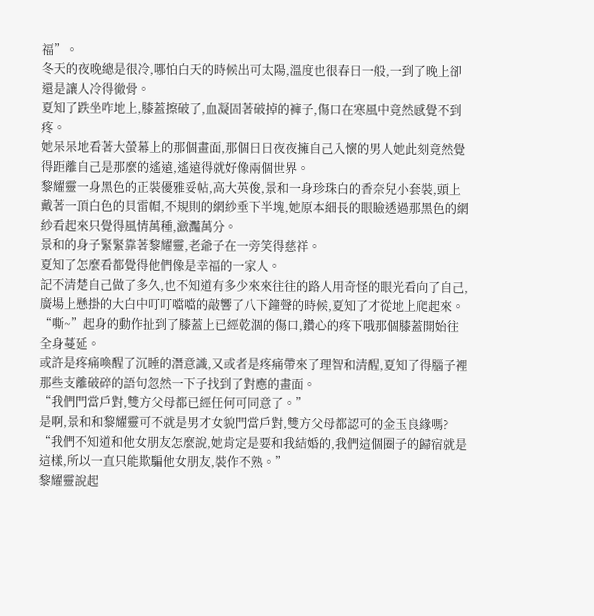福”。
冬天的夜晚總是很冷,哪怕白天的時候出可太陽,溫度也很春日一般,一到了晚上卻還是讓人冷得徹骨。
夏知了跌坐咋地上,膝蓋擦破了,血凝固著破掉的褲子,傷口在寒風中竟然感覺不到疼。
她呆呆地看著大螢幕上的那個畫面,那個日日夜夜擁自己入懷的男人她此刻竟然覺得距離自己是那麼的遙遠,遙遠得就好像兩個世界。
黎耀靈一身黑色的正裝優雅妥帖,高大英俊,景和一身珍珠白的香奈兒小套裝,頭上戴著一頂白色的貝雷帽,不規則的網紗垂下半塊,她原本細長的眼瞼透過那黑色的網紗看起來只覺得風情萬種,瀲灩萬分。
景和的身子緊緊靠著黎耀靈,老爺子在一旁笑得慈祥。
夏知了怎麼看都覺得他們像是幸福的一家人。
記不清楚自己做了多久,也不知道有多少來來往往的路人用奇怪的眼光看向了自己,廣場上懸掛的大白中叮叮噹噹的敲響了八下鐘聲的時候,夏知了才從地上爬起來。
“嘶~”起身的動作扯到了膝蓋上已經乾涸的傷口,鑽心的疼下哦那個膝蓋開始往全身蔓延。
或許是疼痛喚醒了沉睡的潛意識,又或者是疼痛帶來了理智和清醒,夏知了得腦子裡那些支離破碎的語句忽然一下子找到了對應的畫面。
“我們門當戶對,雙方父母都已經任何可同意了。”
是啊,景和和黎耀靈可不就是男才女貌門當戶對,雙方父母都認可的金玉良緣嗎?
“我們不知道和他女朋友怎麼說,她肯定是要和我結婚的,我們這個圈子的歸宿就是這樣,所以一直只能欺騙他女朋友,裝作不熟。”
黎耀靈說起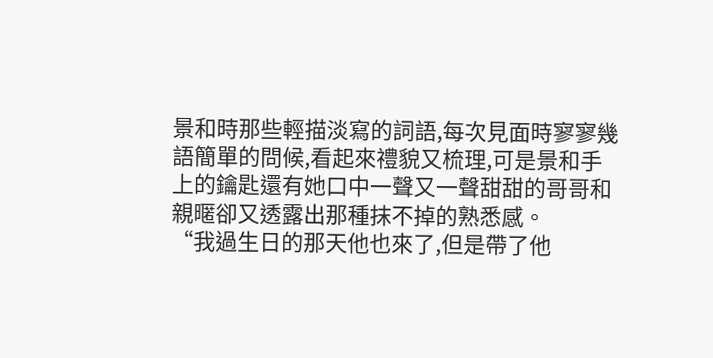景和時那些輕描淡寫的詞語,每次見面時寥寥幾語簡單的問候,看起來禮貌又梳理,可是景和手上的鑰匙還有她口中一聲又一聲甜甜的哥哥和親暱卻又透露出那種抹不掉的熟悉感。
“我過生日的那天他也來了,但是帶了他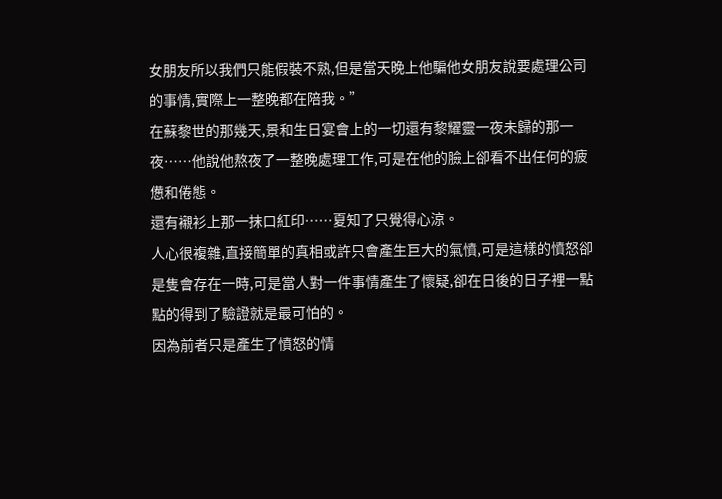女朋友所以我們只能假裝不熟,但是當天晚上他騙他女朋友說要處理公司的事情,實際上一整晚都在陪我。”
在蘇黎世的那幾天,景和生日宴會上的一切還有黎耀靈一夜未歸的那一夜……他說他熬夜了一整晚處理工作,可是在他的臉上卻看不出任何的疲憊和倦態。
還有襯衫上那一抹口紅印……夏知了只覺得心涼。
人心很複雜,直接簡單的真相或許只會產生巨大的氣憤,可是這樣的憤怒卻是隻會存在一時,可是當人對一件事情產生了懷疑,卻在日後的日子裡一點點的得到了驗證就是最可怕的。
因為前者只是產生了憤怒的情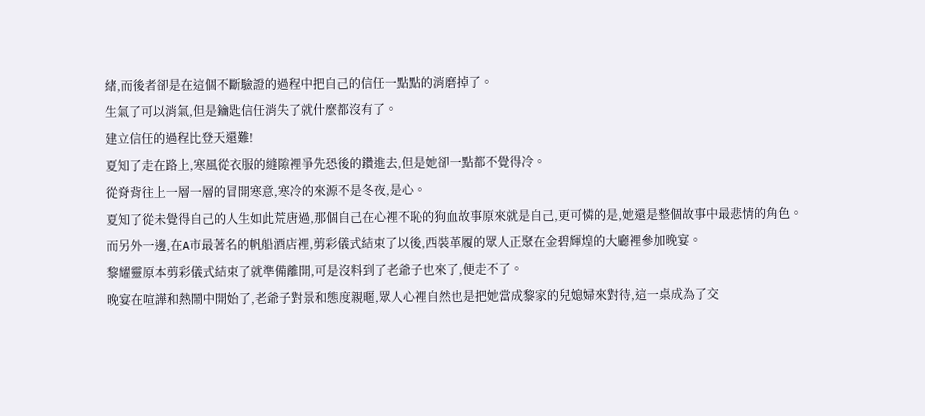緒,而後者卻是在這個不斷驗證的過程中把自己的信任一點點的消磨掉了。
生氣了可以消氣,但是鑰匙信任消失了就什麼都沒有了。
建立信任的過程比登天還難!
夏知了走在路上,寒風從衣服的縫隙裡爭先恐後的鑽進去,但是她卻一點都不覺得冷。
從脊背往上一層一層的冒開寒意,寒冷的來源不是冬夜,是心。
夏知了從未覺得自己的人生如此荒唐過,那個自己在心裡不恥的狗血故事原來就是自己,更可憐的是,她還是整個故事中最悲情的角色。
而另外一邊,在A市最著名的帆船酒店裡,剪彩儀式結束了以後,西裝革履的眾人正聚在金碧輝煌的大廳裡參加晚宴。
黎耀靈原本剪彩儀式結束了就準備離開,可是沒料到了老爺子也來了,便走不了。
晚宴在喧譁和熱鬧中開始了,老爺子對景和態度親暱,眾人心裡自然也是把她當成黎家的兒媳婦來對待,這一桌成為了交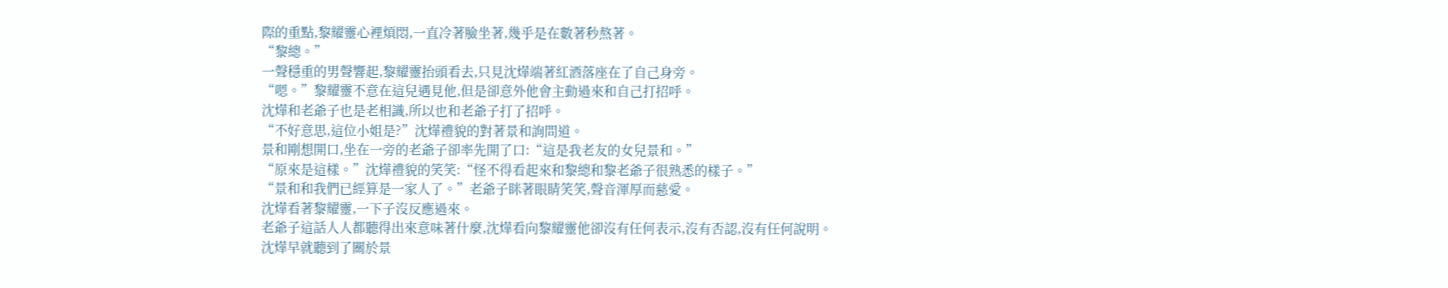際的重點,黎耀靈心裡煩悶,一直冷著臉坐著,幾乎是在數著秒熬著。
“黎總。”
一聲穩重的男聲響起,黎耀靈抬頭看去,只見沈燁端著紅酒落座在了自己身旁。
“嗯。”黎耀靈不意在這兒遇見他,但是卻意外他會主動過來和自己打招呼。
沈燁和老爺子也是老相識,所以也和老爺子打了招呼。
“不好意思,這位小姐是?”沈燁禮貌的對著景和詢問道。
景和剛想開口,坐在一旁的老爺子卻率先開了口:“這是我老友的女兒景和。”
“原來是這樣。”沈燁禮貌的笑笑:“怪不得看起來和黎總和黎老爺子很熟悉的樣子。”
“景和和我們已經算是一家人了。”老爺子眯著眼睛笑笑,聲音渾厚而慈愛。
沈燁看著黎耀靈,一下子沒反應過來。
老爺子這話人人都聽得出來意味著什麼,沈燁看向黎耀靈他卻沒有任何表示,沒有否認,沒有任何說明。
沈燁早就聽到了關於景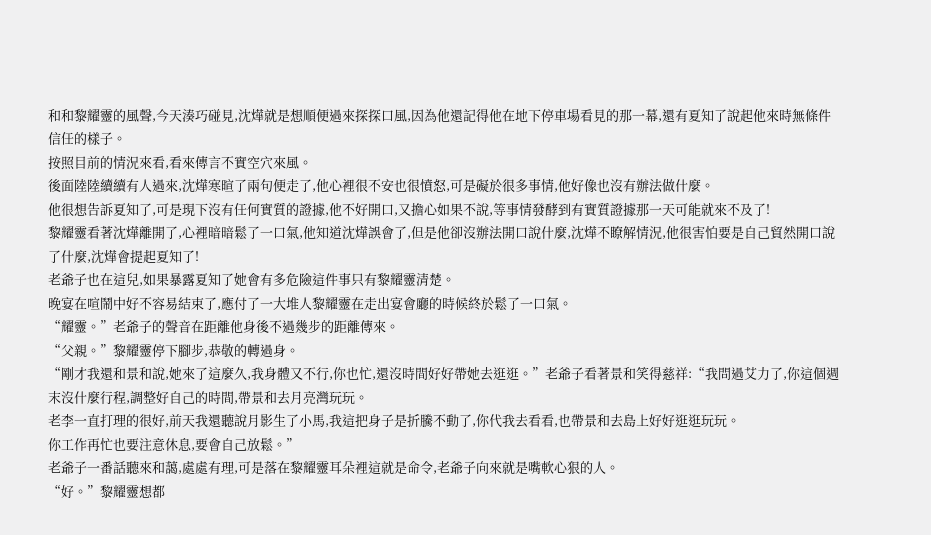和和黎耀靈的風聲,今天湊巧碰見,沈燁就是想順便過來探探口風,因為他還記得他在地下停車場看見的那一幕,還有夏知了說起他來時無條件信任的樣子。
按照目前的情況來看,看來傳言不實空穴來風。
後面陸陸續續有人過來,沈燁寒暄了兩句便走了,他心裡很不安也很憤怒,可是礙於很多事情,他好像也沒有辦法做什麼。
他很想告訴夏知了,可是現下沒有任何實質的證據,他不好開口,又擔心如果不說,等事情發酵到有實質證據那一天可能就來不及了!
黎耀靈看著沈燁離開了,心裡暗暗鬆了一口氣,他知道沈燁誤會了,但是他卻沒辦法開口說什麼,沈燁不瞭解情況,他很害怕要是自己貿然開口說了什麼,沈燁會提起夏知了!
老爺子也在這兒,如果暴露夏知了她會有多危險這件事只有黎耀靈清楚。
晚宴在喧鬧中好不容易結束了,應付了一大堆人黎耀靈在走出宴會廳的時候終於鬆了一口氣。
“耀靈。”老爺子的聲音在距離他身後不過幾步的距離傳來。
“父親。”黎耀靈停下腳步,恭敬的轉過身。
“剛才我還和景和說,她來了這麼久,我身體又不行,你也忙,還沒時間好好帶她去逛逛。”老爺子看著景和笑得慈祥:“我問過艾力了,你這個週末沒什麼行程,調整好自己的時間,帶景和去月亮灣玩玩。
老李一直打理的很好,前天我還聽說月影生了小馬,我這把身子是折騰不動了,你代我去看看,也帶景和去島上好好逛逛玩玩。
你工作再忙也要注意休息,要會自己放鬆。”
老爺子一番話聽來和藹,處處有理,可是落在黎耀靈耳朵裡這就是命令,老爺子向來就是嘴軟心狠的人。
“好。”黎耀靈想都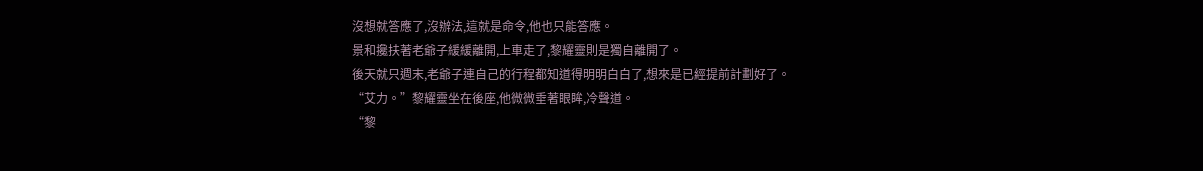沒想就答應了,沒辦法,這就是命令,他也只能答應。
景和攙扶著老爺子緩緩離開,上車走了,黎耀靈則是獨自離開了。
後天就只週末,老爺子連自己的行程都知道得明明白白了,想來是已經提前計劃好了。
“艾力。”黎耀靈坐在後座,他微微垂著眼眸,冷聲道。
“黎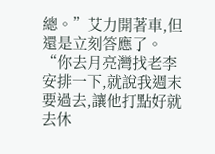總。”艾力開著車,但還是立刻答應了。
“你去月亮灣找老李安排一下,就說我週末要過去,讓他打點好就去休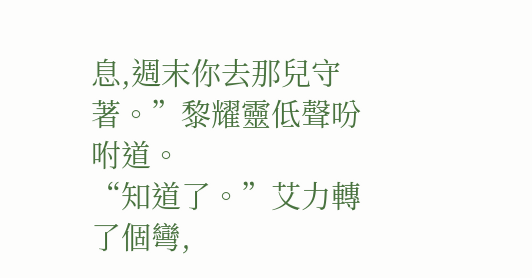息,週末你去那兒守著。”黎耀靈低聲吩咐道。
“知道了。”艾力轉了個彎,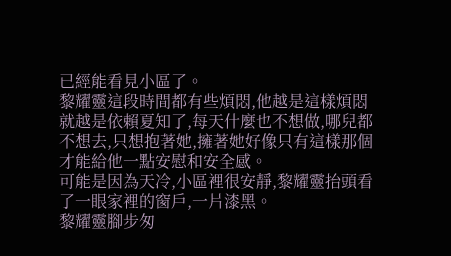已經能看見小區了。
黎耀靈這段時間都有些煩悶,他越是這樣煩悶就越是依賴夏知了,每天什麼也不想做,哪兒都不想去,只想抱著她,擁著她好像只有這樣那個才能給他一點安慰和安全感。
可能是因為天冷,小區裡很安靜,黎耀靈抬頭看了一眼家裡的窗戶,一片漆黑。
黎耀靈腳步匆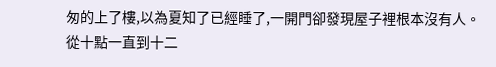匆的上了樓,以為夏知了已經睡了,一開門卻發現屋子裡根本沒有人。
從十點一直到十二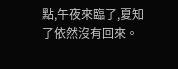點,午夜來臨了,夏知了依然沒有回來。